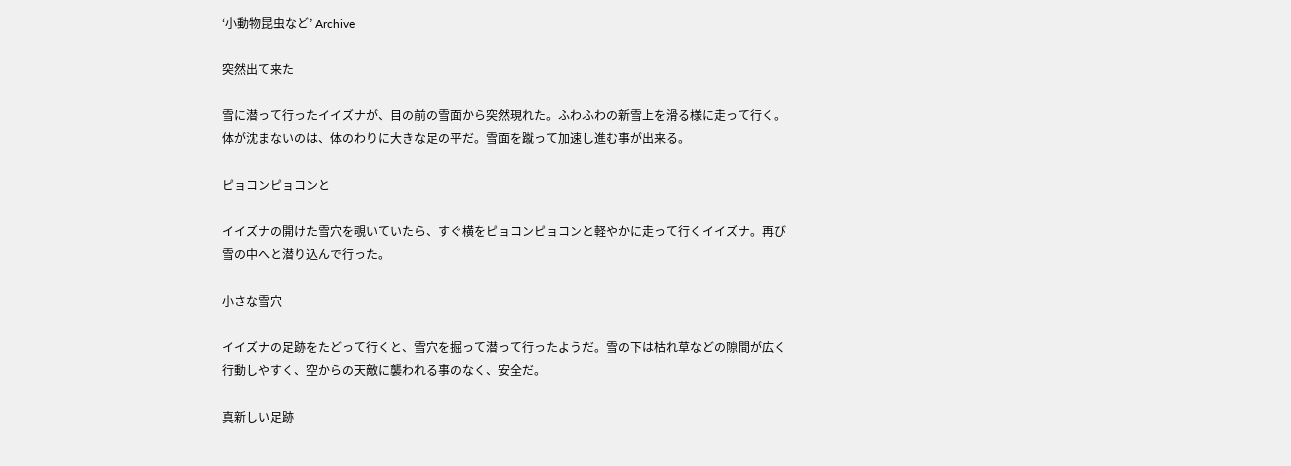‘小動物昆虫など’ Archive

突然出て来た

雪に潜って行ったイイズナが、目の前の雪面から突然現れた。ふわふわの新雪上を滑る様に走って行く。体が沈まないのは、体のわりに大きな足の平だ。雪面を蹴って加速し進む事が出来る。

ピョコンピョコンと

イイズナの開けた雪穴を覗いていたら、すぐ横をピョコンピョコンと軽やかに走って行くイイズナ。再び雪の中へと潜り込んで行った。

小さな雪穴

イイズナの足跡をたどって行くと、雪穴を掘って潜って行ったようだ。雪の下は枯れ草などの隙間が広く行動しやすく、空からの天敵に襲われる事のなく、安全だ。

真新しい足跡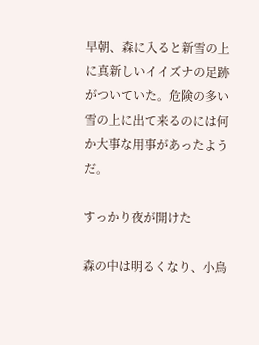早朝、森に入ると新雪の上に真新しいイイズナの足跡がついていた。危険の多い雪の上に出て来るのには何か大事な用事があったようだ。

すっかり夜が開けた

森の中は明るくなり、小鳥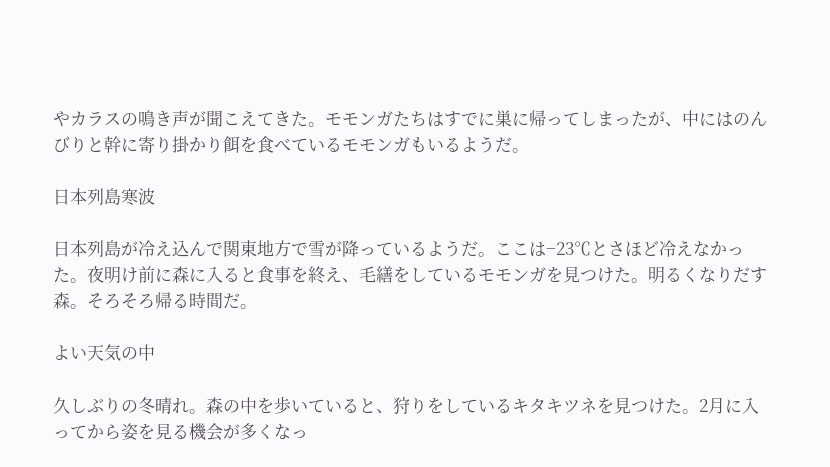やカラスの鳴き声が聞こえてきた。モモンガたちはすでに巣に帰ってしまったが、中にはのんびりと幹に寄り掛かり餌を食べているモモンガもいるようだ。

日本列島寒波

日本列島が冷え込んで関東地方で雪が降っているようだ。ここは−23℃とさほど冷えなかった。夜明け前に森に入ると食事を終え、毛繕をしているモモンガを見つけた。明るくなりだす森。そろそろ帰る時間だ。

よい天気の中

久しぶりの冬晴れ。森の中を歩いていると、狩りをしているキタキツネを見つけた。2月に入ってから姿を見る機会が多くなっ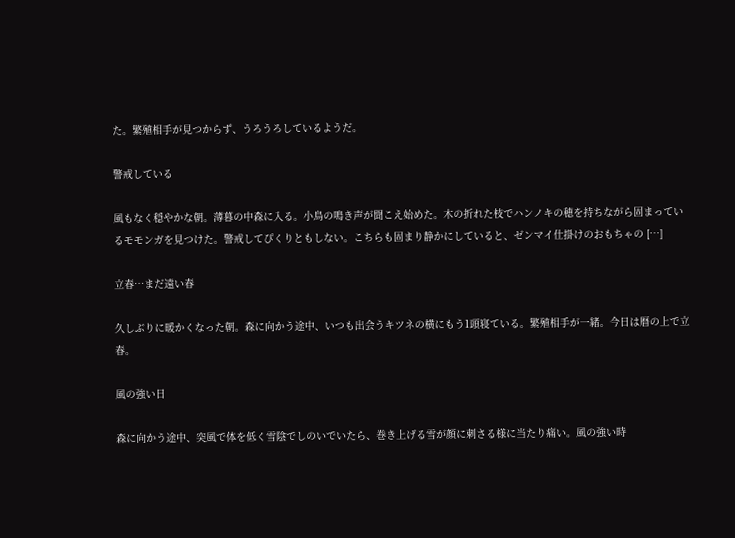た。繁殖相手が見つからず、うろうろしているようだ。

警戒している

風もなく穏やかな朝。薄暮の中森に入る。小鳥の鳴き声が聞こえ始めた。木の折れた枝でハンノキの穂を持ちながら固まっているモモンガを見つけた。警戒してぴくりともしない。こちらも固まり静かにしていると、ゼンマイ仕掛けのおもちゃの […]

立春…まだ遠い春

久しぶりに暖かくなった朝。森に向かう途中、いつも出会うキツネの横にもう1頭寝ている。繁殖相手が一緒。今日は暦の上で立春。

風の強い日

森に向かう途中、突風で体を低く雪陰でしのいでいたら、巻き上げる雪が顔に刺さる様に当たり痛い。風の強い時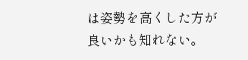は姿勢を高くした方が良いかも知れない。